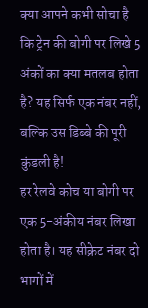क्या आपने कभी सोचा है कि ट्रेन की बोगी पर लिखे 5 अंकों का क्या मतलब होता है? यह सिर्फ एक नंबर नहीं, बल्कि उस डिब्बे की पूरी कुंडली है!
हर रेलवे कोच या बोगी पर एक 5-अंकीय नंबर लिखा होता है। यह सीक्रेट नंबर दो भागों में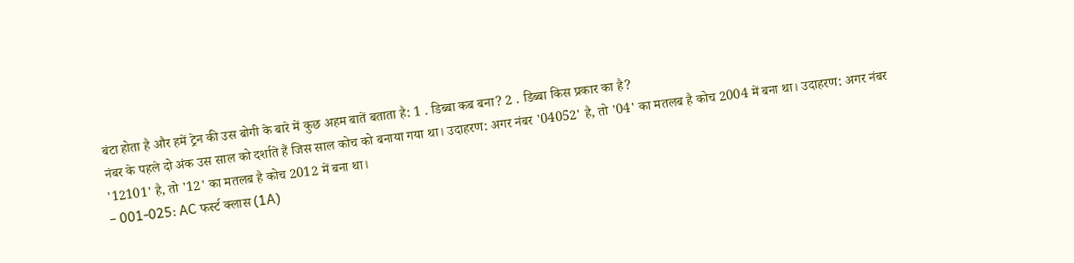बंटा होता है और हमें ट्रेन की उस बोगी के बारे में कुछ अहम बातें बताता है: 1 . डिब्बा कब बना? 2 . डिब्बा किस प्रकार का है?
नंबर के पहले दो अंक उस साल को दर्शाते हैं जिस साल कोच को बनाया गया था। उदाहरण: अगर नंबर '04052' है, तो '04' का मतलब है कोच 2004 में बना था। उदाहरण: अगर नंबर '12101' है, तो '12' का मतलब है कोच 2012 में बना था।
– 001-025: AC फर्स्ट क्लास (1A)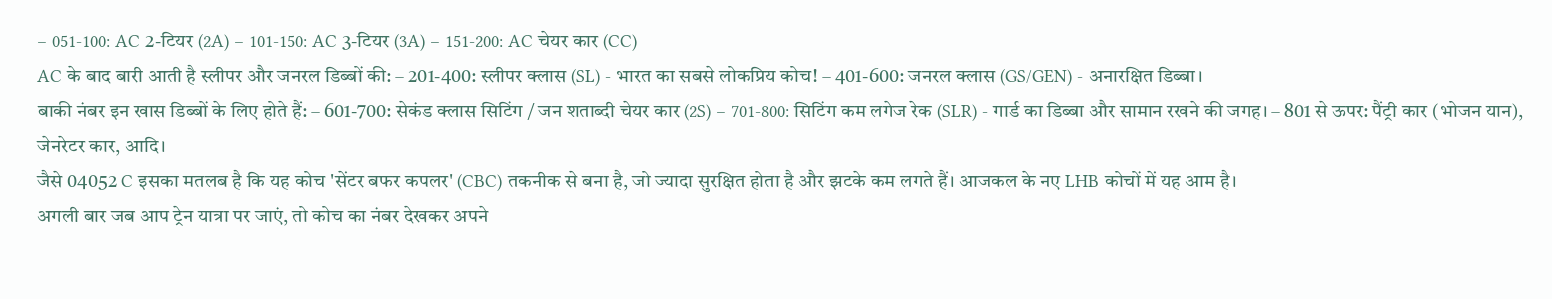– 051-100: AC 2-टियर (2A) – 101-150: AC 3-टियर (3A) – 151-200: AC चेयर कार (CC)
AC के बाद बारी आती है स्लीपर और जनरल डिब्बों की: – 201-400: स्लीपर क्लास (SL) - भारत का सबसे लोकप्रिय कोच! – 401-600: जनरल क्लास (GS/GEN) - अनारक्षित डिब्बा।
बाकी नंबर इन खास डिब्बों के लिए होते हैं: – 601-700: सेकंड क्लास सिटिंग / जन शताब्दी चेयर कार (2S) – 701-800: सिटिंग कम लगेज रेक (SLR) - गार्ड का डिब्बा और सामान रखने की जगह। – 801 से ऊपर: पैंट्री कार (भोजन यान), जेनरेटर कार, आदि।
जैसे 04052 C इसका मतलब है कि यह कोच 'सेंटर बफर कपलर' (CBC) तकनीक से बना है, जो ज्यादा सुरक्षित होता है और झटके कम लगते हैं। आजकल के नए LHB कोचों में यह आम है।
अगली बार जब आप ट्रेन यात्रा पर जाएं, तो कोच का नंबर देखकर अपने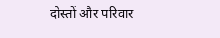दोस्तों और परिवार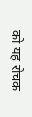को यह रोचक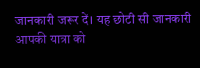जानकारी जरूर दें। यह छोटी सी जानकारी आपकी यात्रा को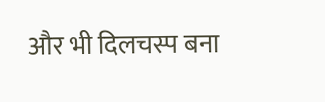और भी दिलचस्प बना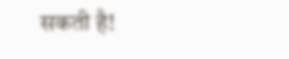सकती है!